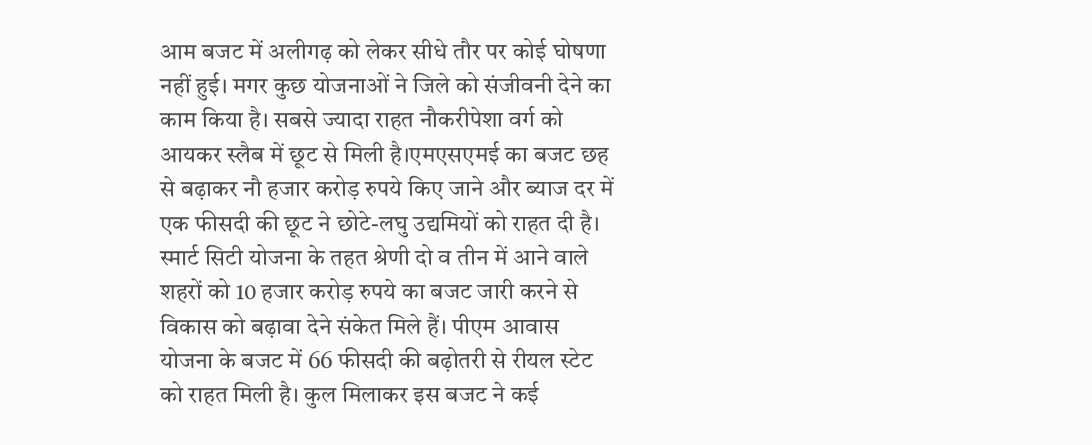आम बजट में अलीगढ़ को लेकर सीधे तौर पर कोई घोषणा नहीं हुई। मगर कुछ योजनाओं ने जिले को संजीवनी देने का काम किया है। सबसे ज्यादा राहत नौकरीपेशा वर्ग को आयकर स्लैब में छूट से मिली है।एमएसएमई का बजट छह से बढ़ाकर नौ हजार करोड़ रुपये किए जाने और ब्याज दर में एक फीसदी की छूट ने छोटे-लघु उद्यमियों को राहत दी है। स्मार्ट सिटी योजना के तहत श्रेणी दो व तीन में आने वाले शहरों को 10 हजार करोड़ रुपये का बजट जारी करने से विकास को बढ़ावा देने संकेत मिले हैं। पीएम आवास योजना के बजट में 66 फीसदी की बढ़ोतरी से रीयल स्टेट को राहत मिली है। कुल मिलाकर इस बजट ने कई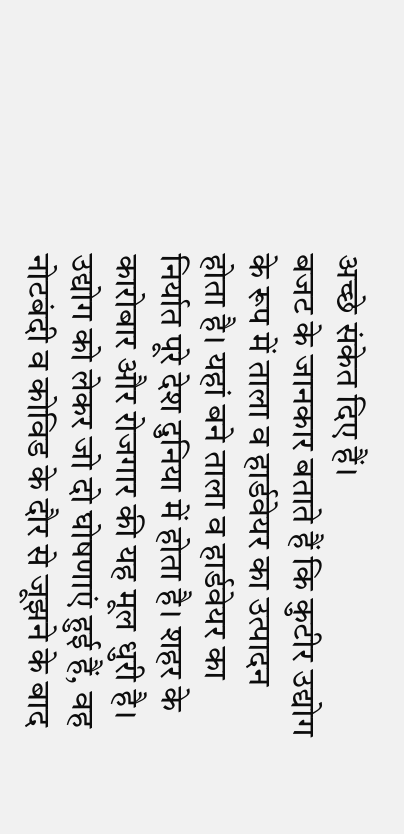अच्छे संकेत दिए हैं।
बजट के जानकार बताते हैं कि कुटीर उद्योग के रूप में ताला व हार्डवेयर का उत्पादन होता है। यहां बने ताला व हार्डवेयर का निर्यात पूरे देश दुनिया में होता है। शहर के कारोबार और रोजगार की यह मूल धुरी है। उद्योग को लेकर जो दो घोषणाएं हुई हैं, वह नोटबंदी व कोविड के दौर से जूझने के बाद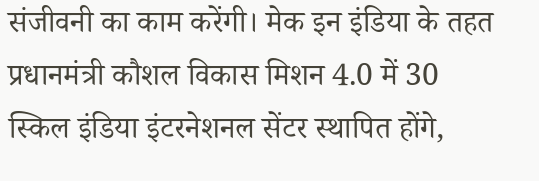संजीवनी का काम करेंगी। मेक इन इंडिया के तहत प्रधानमंत्री कौशल विकास मिशन 4.0 में 30 स्किल इंडिया इंटरनेशनल सेंटर स्थापित होंगे,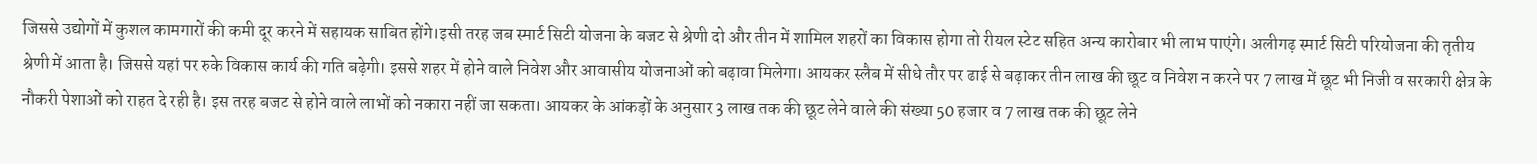जिससे उद्योगों में कुशल कामगारों की कमी दूर करने में सहायक साबित होंगे।इसी तरह जब स्मार्ट सिटी योजना के बजट से श्रेणी दो और तीन में शामिल शहरों का विकास होगा तो रीयल स्टेट सहित अन्य कारोबार भी लाभ पाएंगे। अलीगढ़ स्मार्ट सिटी परियोजना की तृतीय श्रेणी में आता है। जिससे यहां पर रुके विकास कार्य की गति बढ़ेगी। इससे शहर में होने वाले निवेश और आवासीय योजनाओं को बढ़ावा मिलेगा। आयकर स्लैब में सीधे तौर पर ढाई से बढ़ाकर तीन लाख की छूट व निवेश न करने पर 7 लाख में छूट भी निजी व सरकारी क्षेत्र के नौकरी पेशाओं को राहत दे रही है। इस तरह बजट से होने वाले लाभों को नकारा नहीं जा सकता। आयकर के आंकड़ों के अनुसार 3 लाख तक की छूट लेने वाले की संख्या 50 हजार व 7 लाख तक की छूट लेने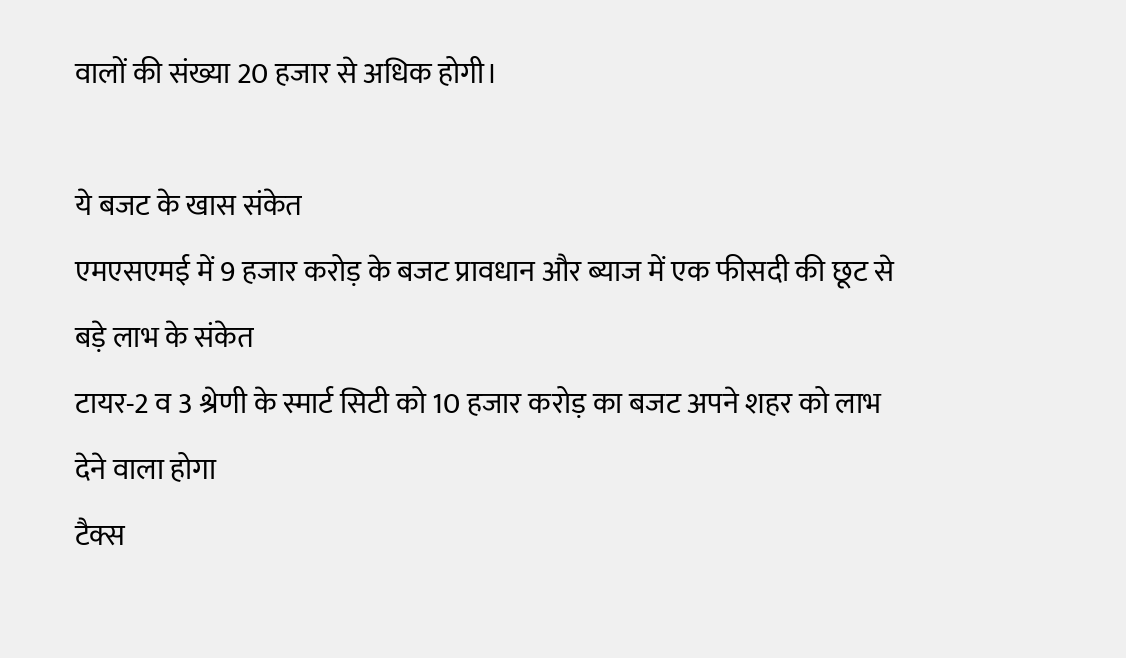वालों की संख्या 20 हजार से अधिक होगी।

ये बजट के खास संकेत
एमएसएमई में 9 हजार करोड़ के बजट प्रावधान और ब्याज में एक फीसदी की छूट से बड़े लाभ के संकेत
टायर-2 व 3 श्रेणी के स्मार्ट सिटी को 10 हजार करोड़ का बजट अपने शहर को लाभ देने वाला होगा
टैक्स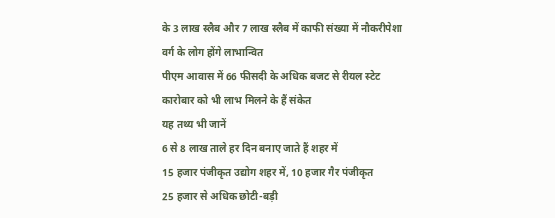के 3 लाख स्लैब और 7 लाख स्लैब में काफी संख्या में नौकरीपेशा वर्ग के लोग होंगे लाभान्वित
पीएम आवास में 66 फीसदी के अधिक बजट से रीयल स्टेट कारोबार को भी लाभ मिलने के हैं संकेत
यह तथ्य भी जानें
6 से 8 लाख ताले हर दिन बनाए जाते हैं शहर में
15 हजार पंजीकृत उद्योग शहर में, 10 हजार गैर पंजीकृत
25 हजार से अधिक छोटी-बड़ी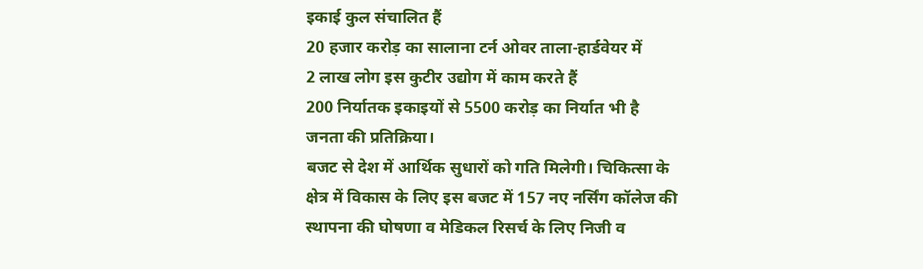इकाई कुल संचालित हैं
20 हजार करोड़ का सालाना टर्न ओवर ताला-हार्डवेयर में
2 लाख लोग इस कुटीर उद्योग में काम करते हैं
200 निर्यातक इकाइयों से 5500 करोड़ का निर्यात भी है
जनता की प्रतिक्रिया।
बजट से देश में आर्थिक सुधारों को गति मिलेगी। चिकित्सा के क्षेत्र में विकास के लिए इस बजट में 157 नए नर्सिंग कॉलेज की स्थापना की घोषणा व मेडिकल रिसर्च के लिए निजी व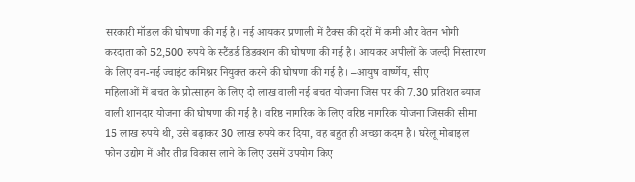सरकारी मॉडल की घोषणा की गई है। नई आयकर प्रणाली में टैक्स की दरों में कमी और वेतन भोगी करदाता को 52,500 रुपये के स्टैंडर्ड डिडक्शन की घोषणा की गई है। आयकर अपीलों के जल्दी निस्तारण के लिए वन-नई ज्वाइंट कमिश्नर नियुक्त करने की घोषणा की गई है। –आयुष वार्ष्णेय, सीए
महिलाओं में बचत के प्रोत्साहन के लिए दो लाख वाली नई बचत योजना जिस पर की 7.30 प्रतिशत ब्याज वाली शानदार योजना की घोषणा की गई है। वरिष्ठ नागरिक के लिए वरिष्ठ नागरिक योजना जिसकी सीमा 15 लाख रुपये थी, उसे बढ़ाकर 30 लाख रुपये कर दिया, वह बहुत ही अच्छा कदम है। घरेलू मोबाइल फोन उद्योग में और तीव्र विकास लाने के लिए उसमें उपयोग किए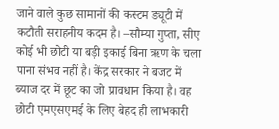जाने वाले कुछ सामानों की कस्टम ड्यूटी में कटौती सराहनीय कदम है। –सौम्या गुप्ता, सीए
कोई भी छोटी या बड़ी इकाई बिना ऋण के चला पाना संभव नहीं है। केंद्र सरकार ने बजट में ब्याज दर में छूट का जो प्रावधान किया है। वह छोटी एमएसएमई के लिए बेहद ही लाभकारी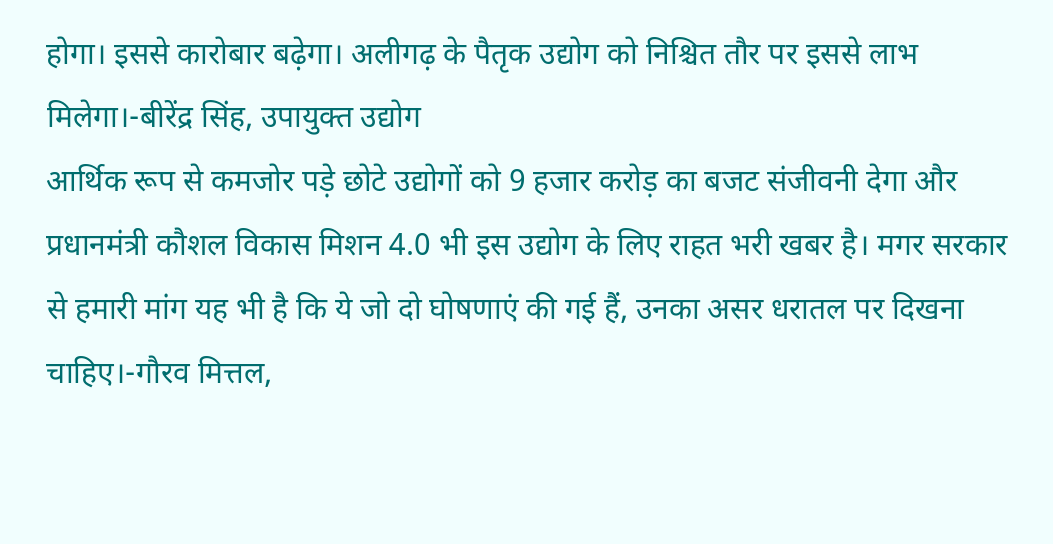होगा। इससे कारोबार बढ़ेगा। अलीगढ़ के पैतृक उद्योग को निश्चित तौर पर इससे लाभ मिलेगा।-बीरेंद्र सिंह, उपायुक्त उद्योग
आर्थिक रूप से कमजोर पड़े छोटे उद्योगों को 9 हजार करोड़ का बजट संजीवनी देगा और प्रधानमंत्री कौशल विकास मिशन 4.0 भी इस उद्योग के लिए राहत भरी खबर है। मगर सरकार से हमारी मांग यह भी है कि ये जो दो घोषणाएं की गई हैं, उनका असर धरातल पर दिखना चाहिए।-गौरव मित्तल,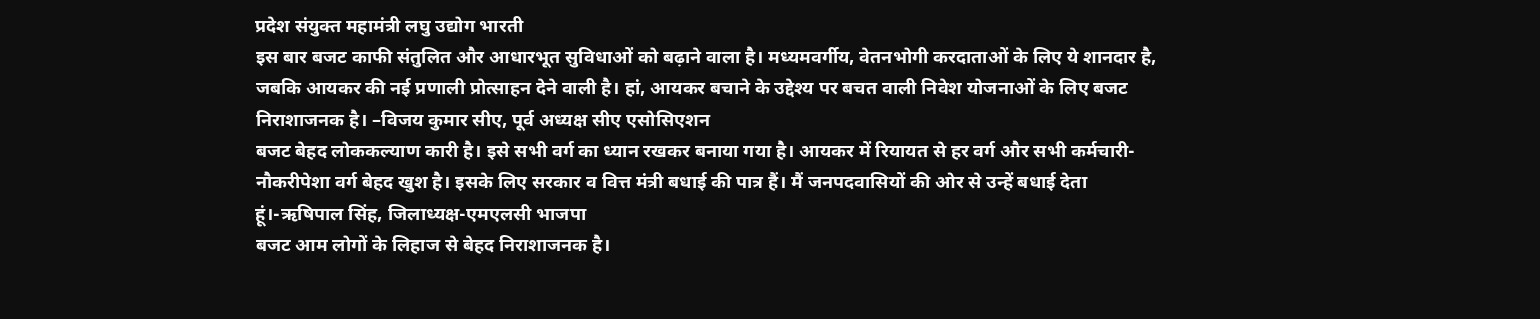प्रदेश संयुक्त महामंत्री लघु उद्योग भारती
इस बार बजट काफी संतुलित और आधारभूत सुविधाओं को बढ़ाने वाला है। मध्यमवर्गीय, वेतनभोगी करदाताओं के लिए ये शानदार है, जबकि आयकर की नई प्रणाली प्रोत्साहन देने वाली है। हां, आयकर बचाने के उद्देश्य पर बचत वाली निवेश योजनाओं के लिए बजट निराशाजनक है। –विजय कुमार सीए, पूर्व अध्यक्ष सीए एसोसिएशन
बजट बेहद लोककल्याण कारी है। इसे सभी वर्ग का ध्यान रखकर बनाया गया है। आयकर में रियायत से हर वर्ग और सभी कर्मचारी-नौकरीपेशा वर्ग बेहद खुश है। इसके लिए सरकार व वित्त मंत्री बधाई की पात्र हैं। मैं जनपदवासियों की ओर से उन्हें बधाई देता हूं।-ऋषिपाल सिंह, जिलाध्यक्ष-एमएलसी भाजपा
बजट आम लोगों के लिहाज से बेहद निराशाजनक है।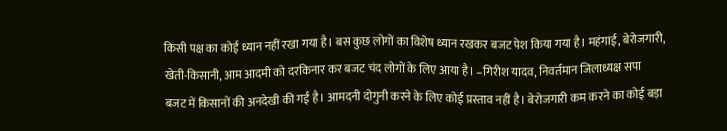किसी पक्ष का कोई ध्यान नहीं रखा गया है। बस कुछ लोगों का विशेष ध्यान रखकर बजट पेश किया गया है। महंगाई, बेरोजगारी, खेती-किसानी, आम आदमी को दरकिनार कर बजट चंद लोगों के लिए आया है। –गिरीश यादव, निवर्तमान जिलाध्यक्ष सपा
बजट में किसानों की अनदेखी की गई है। आमदनी दोगुनी करने के लिए कोई प्रस्ताव नहीं है। बेरोजगारी कम करने का कोई बड़ा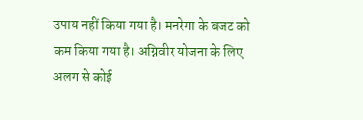उपाय नहीं किया गया है। मनरेगा के बजट को कम किया गया है। अग्निवीर योजना के लिए अलग से कोई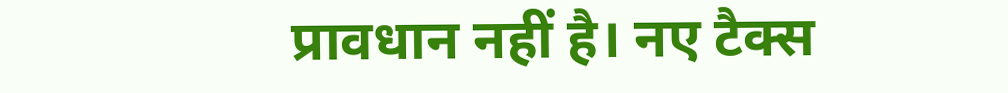प्रावधान नहीं है। नए टैक्स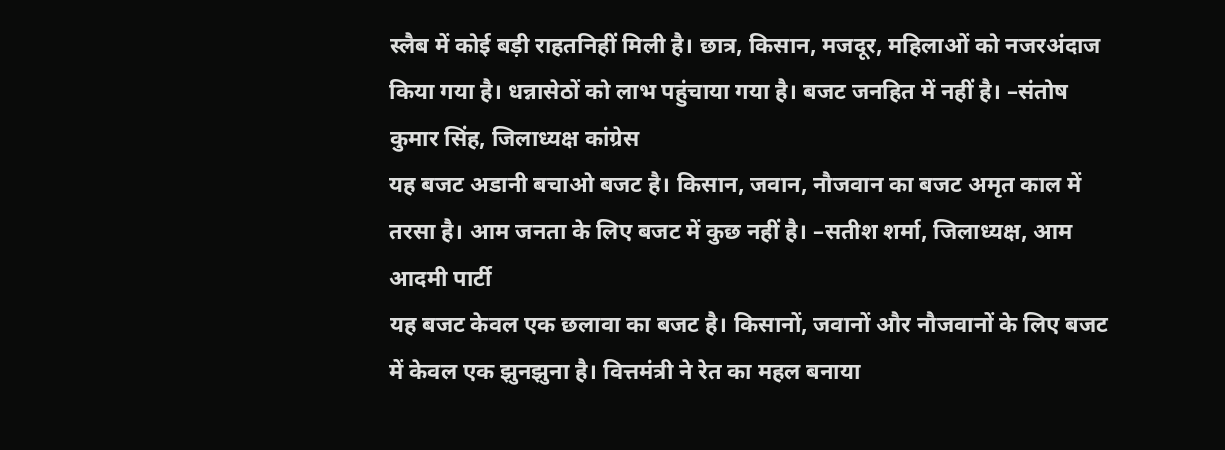स्लैब में कोई बड़ी राहतनिहीं मिली है। छात्र, किसान, मजदूर, महिलाओं को नजरअंदाज किया गया है। धन्नासेठों को लाभ पहुंचाया गया है। बजट जनहित में नहीं है। –संतोष कुमार सिंह, जिलाध्यक्ष कांग्रेस
यह बजट अडानी बचाओ बजट है। किसान, जवान, नौजवान का बजट अमृत काल में तरसा है। आम जनता के लिए बजट में कुछ नहीं है। –सतीश शर्मा, जिलाध्यक्ष, आम आदमी पार्टी
यह बजट केवल एक छलावा का बजट है। किसानों, जवानों और नौजवानों के लिए बजट में केवल एक झुनझुना है। वित्तमंत्री ने रेत का महल बनाया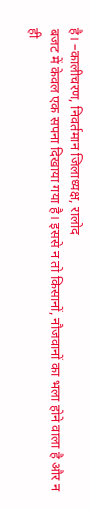है। –कालीचरण, निवर्तमान जिलाध्यक्ष, रालोद
बजट में केवल एक सपना दिखाया गया है। इससे न तो किसानों, नौजवानों का भला होने वाला है और न ही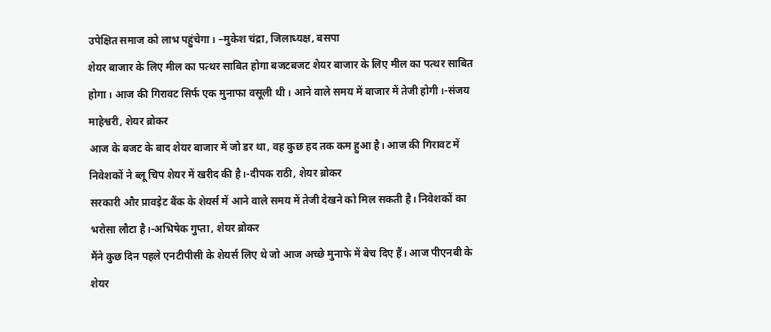उपेक्षित समाज को लाभ पहुंचेगा। –मुकेश चंद्रा, जिलाध्यक्ष, बसपा
शेयर बाजार के लिए मील का पत्थर साबित होगा बजटबजट शेयर बाजार के लिए मील का पत्थर साबित होगा। आज की गिरावट सिर्फ एक मुनाफा वसूली थी। आने वाले समय में बाजार में तेजी होगी।-संजय माहेश्वरी, शेयर ब्रोकर
आज के बजट के बाद शेयर बाजार में जो डर था, वह कुछ हद तक कम हुआ है। आज की गिरावट में निवेशकों ने ब्लू चिप शेयर में खरीद की है।-दीपक राठी, शेयर ब्रोकर
सरकारी और प्रावइेट बैंक के शेयर्स में आने वाले समय में तेजी देखने को मिल सकती है। निवेशकों का भरोसा लौटा है।-अभिषेक गुप्ता, शेयर ब्रोकर
मैंने कुछ दिन पहले एनटीपीसी के शेयर्स लिए थे जो आज अच्छे मुनाफे में बेच दिए हैं। आज पीएनबी के शेयर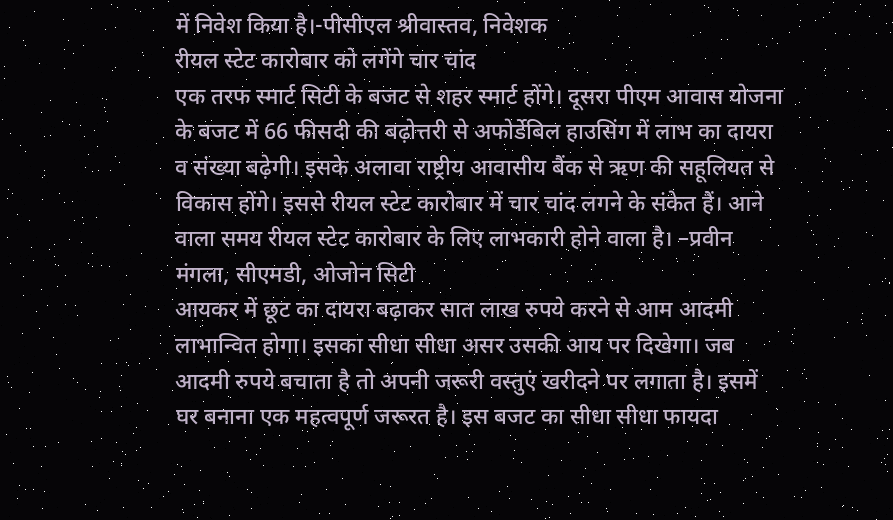में निवेश किया है।-पीसीएल श्रीवास्तव, निवेशक
रीयल स्टेट कारोबार को लगेंगे चार चांद
एक तरफ स्मार्ट सिटी के बजट से शहर स्मार्ट होंगे। दूसरा पीएम आवास योजना के बजट में 66 फीसदी की बढ़ोत्तरी से अफोर्डेबिल हाउसिंग में लाभ का दायरा व संख्या बढ़ेगी। इसके अलावा राष्ट्रीय आवासीय बैंक से ऋण की सहूलियत से विकास होंगे। इससे रीयल स्टेट कारोबार में चार चांद लगने के संकेत हैं। आने वाला समय रीयल स्टेट कारोबार के लिए लाभकारी होने वाला है। –प्रवीन मंगला, सीएमडी, ओजोन सिटी
आयकर में छूट का दायरा बढ़ाकर सात लाख रुपये करने से आम आदमी लाभान्वित होगा। इसका सीधा सीधा असर उसकी आय पर दिखेगा। जब आदमी रुपये बचाता है तो अपनी जरूरी वस्तुएं खरीदने पर लगाता है। इसमें घर बनाना एक महत्वपूर्ण जरूरत है। इस बजट का सीधा सीधा फायदा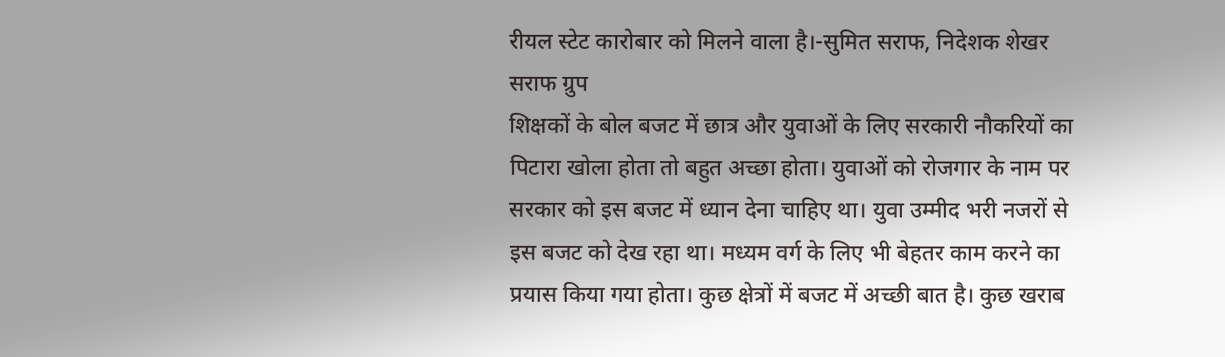रीयल स्टेट कारोबार को मिलने वाला है।-सुमित सराफ, निदेशक शेखर सराफ ग्रुप
शिक्षकों के बोल बजट में छात्र और युवाओं के लिए सरकारी नौकरियों का पिटारा खोला होता तो बहुत अच्छा होता। युवाओं को रोजगार के नाम पर सरकार को इस बजट में ध्यान देना चाहिए था। युवा उम्मीद भरी नजरों से इस बजट को देख रहा था। मध्यम वर्ग के लिए भी बेहतर काम करने का प्रयास किया गया होता। कुछ क्षेत्रों में बजट में अच्छी बात है। कुछ खराब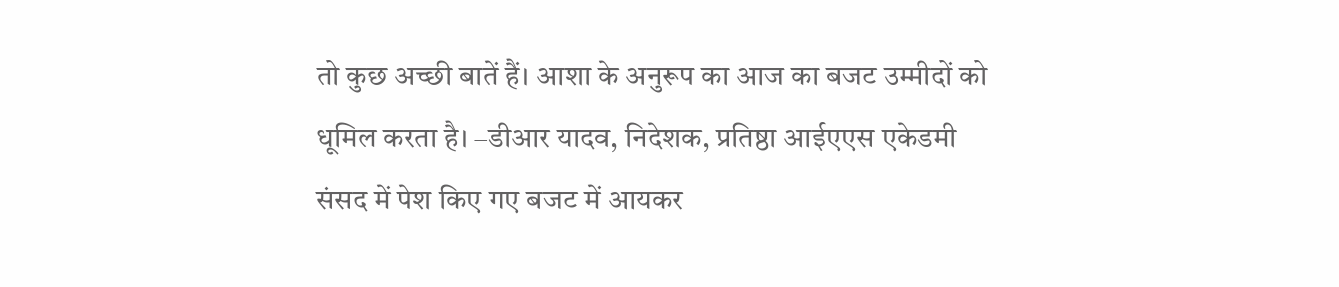तो कुछ अच्छी बातें हैं। आशा के अनुरूप का आज का बजट उम्मीदों को धूमिल करता है। –डीआर यादव, निदेशक, प्रतिष्ठा आईएएस एकेडमी
संसद में पेश किए गए बजट में आयकर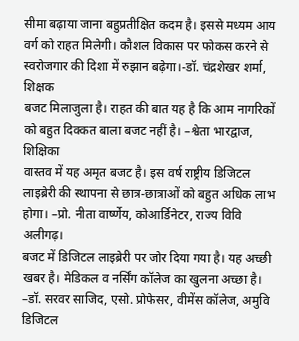सीमा बढ़ाया जाना बहुप्रतीक्षित कदम है। इससे मध्यम आय वर्ग को राहत मिलेगी। कौशल विकास पर फोकस करने से स्वरोजगार की दिशा में रुझान बढ़ेगा।-डॉ. चंद्रशेखर शर्मा, शिक्षक
बजट मिलाजुला है। राहत की बात यह है कि आम नागरिकों को बहुत दिक्कत बाला बजट नहीं है। –श्वेता भारद्वाज, शिक्षिका
वास्तव में यह अमृत बजट है। इस वर्ष राष्ट्रीय डिजिटल लाइब्रेरी की स्थापना से छात्र-छात्राओं को बहुत अधिक लाभ होगा। –प्रो. नीता वार्ष्णेय, कोआर्डिनेटर, राज्य विवि अलीगढ़।
बजट में डिजिटल लाइब्रेरी पर जोर दिया गया है। यह अच्छी खबर है। मेडिकल व नर्सिंग कॉलेज का खुलना अच्छा है। –डॉ. सरवर साजिद, एसो. प्रोफेसर, वीमेंस कॉलेज, अमुवि
डिजिटल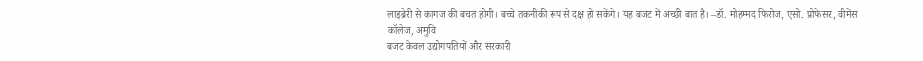लाइब्रेरी से कागज की बचत होगी। बच्चे तकनीकी रूप से दक्ष हो सकेंगे। यह बजट में अच्छी बात है। –डॉ. मोहम्मद फिरोज, एसो. प्रोफेसर, वीमेंस कॉलेज, अमुवि
बजट केवल उद्योगपतियों और सरकारी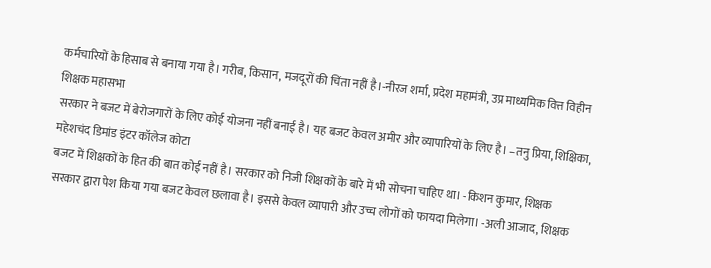कर्मचारियों के हिसाब से बनाया गया है। गरीब, किसान, मजदूरों की चिंता नहीं है।-नीरज शर्मा, प्रदेश महामंत्री, उप्र माध्यमिक वित्त विहीन शिक्षक महासभा
सरकार ने बजट में बेरोजगारों के लिए कोई योजना नहीं बनाई है। यह बजट केवल अमीर और व्यापारियों के लिए है। –तनु प्रिया, शिक्षिका, महेशचंद डिमांड इंटर कॉलेज कोटा
बजट में शिक्षकों के हित की बात कोई नहीं है। सरकार को निजी शिक्षकों के बारे में भी सोचना चाहिए था। -किशन कुमार, शिक्षक
सरकार द्वारा पेश किया गया बजट केवल छलावा है। इससे केवल व्यापारी और उच्च लोगों को फायदा मिलेगा। -अली आजाद, शिक्षक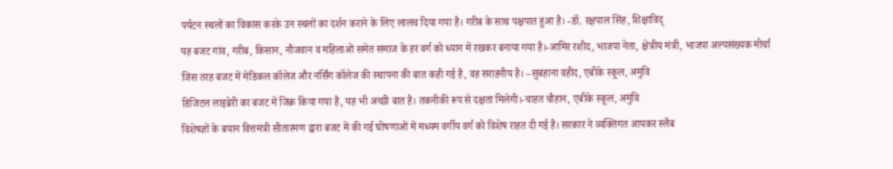पर्यटन स्थलों का विकास करके उन स्थलों का दर्शन कराने के लिए लालच दिया गया है। गरीब के साथ पक्षपात हुआ है। -डॉ. रक्षपाल सिंह, शिक्षाविद्
यह बजट गांव, गरीब, किसान, नौजवान व महिलाओं समेत समाज के हर वर्ग को ध्यान में रखकर बनाया गया है।-आमिर रशीद, भाजपा नेता, क्षेत्रीय मंत्री, भाजपा अल्पसंख्यक मोर्चा
जिस तरह बजट में मेडिकल कॉलेज और नर्सिंग कॉलेज की स्थापना की बात कही गई है, वह सराहनीय है। –सुबहाना वहीद, एबीके स्कूल, अमुवि
डिजिटल लाइब्रेरी का बजट में जिक्र किया गया है, यह भी अच्छी बात है। तकनीकी रूप से दक्षता मिलेगी।-चाहत चौहान, एबीके स्कूल, अमुवि
विशेषज्ञों के बयान वित्तमंत्री सीतारमण द्वारा बजट में की गई घोषणाओं में मध्यम वर्गीय वर्ग को विशेष राहत दी गई है। सरकार ने व्यक्तिगत आयकर स्लैब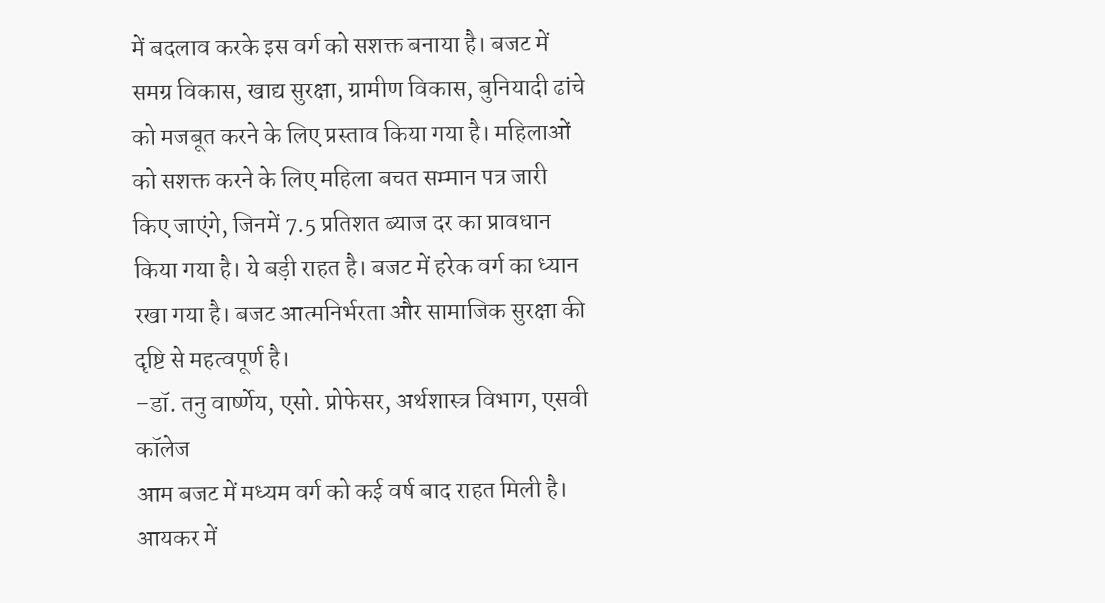में बदलाव करके इस वर्ग को सशक्त बनाया है। बजट में समग्र विकास, खाद्य सुरक्षा, ग्रामीण विकास, बुनियादी ढांचे को मजबूत करने के लिए प्रस्ताव किया गया है। महिलाओं को सशक्त करने के लिए महिला बचत सम्मान पत्र जारी किए जाएंगे, जिनमें 7.5 प्रतिशत ब्याज दर का प्रावधान किया गया है। ये बड़ी राहत है। बजट में हरेक वर्ग का ध्यान रखा गया है। बजट आत्मनिर्भरता और सामाजिक सुरक्षा की दृष्टि से महत्वपूर्ण है।
–डॉ. तनु वार्ष्णेय, एसो. प्रोफेसर, अर्थशास्त्र विभाग, एसवी कॉलेज
आम बजट में मध्यम वर्ग को कई वर्ष बाद राहत मिली है। आयकर में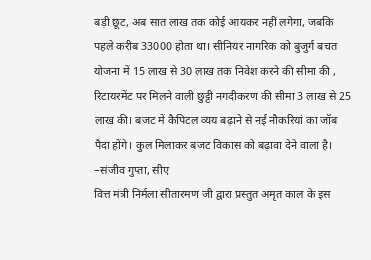बड़ी छूट, अब सात लाख तक कोई आयकर नहीं लगेगा, जबकि पहले करीब 33000 होता था। सीनियर नागरिक को बुजुर्ग बचत योजना में 15 लाख से 30 लाख तक निवेश करने की सीमा की , रिटायरमेंट पर मिलने वाली छुट्टी नगदीकरण की सीमा 3 लाख से 25 लाख की। बजट में कैपिटल व्यय बढ़ाने से नई नौकरियां का जॉब पैदा होंगे। कुल मिलाकर बजट विकास को बढ़ावा देने वाला है। –संजीव गुप्ता, सीए
वित्त मंत्री निर्मला सीतारमण जी द्वारा प्रस्तुत अमृत काल के इस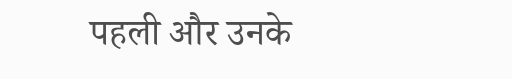पहली और उनके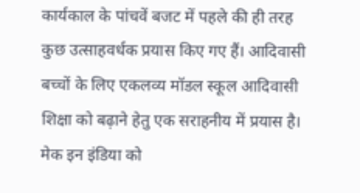कार्यकाल के पांचवें बजट में पहले की ही तरह कुछ उत्साहवर्धक प्रयास किए गए हैं। आदिवासी बच्चों के लिए एकलव्य मॉडल स्कूल आदिवासी शिक्षा को बढ़ाने हेतु एक सराहनीय में प्रयास है। मेक इन इंडिया को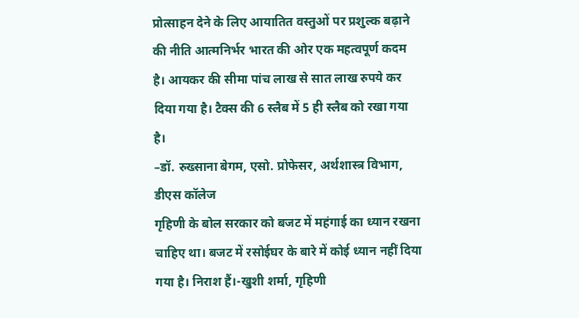प्रोत्साहन देने के लिए आयातित वस्तुओं पर प्रशुल्क बढ़ाने की नीति आत्मनिर्भर भारत की ओर एक महत्वपूर्ण कदम है। आयकर की सीमा पांच लाख से सात लाख रुपये कर दिया गया है। टैक्स की 6 स्लैब में 5 ही स्लैब को रखा गया है।
–डॉ. रुख्साना बेगम, एसो. प्रोफेसर, अर्थशास्त्र विभाग, डीएस कॉलेज
गृहिणी के बोल सरकार को बजट में महंगाई का ध्यान रखना चाहिए था। बजट में रसोईघर के बारे में कोई ध्यान नहीं दिया गया है। निराश हैं।-खुशी शर्मा, गृहिणी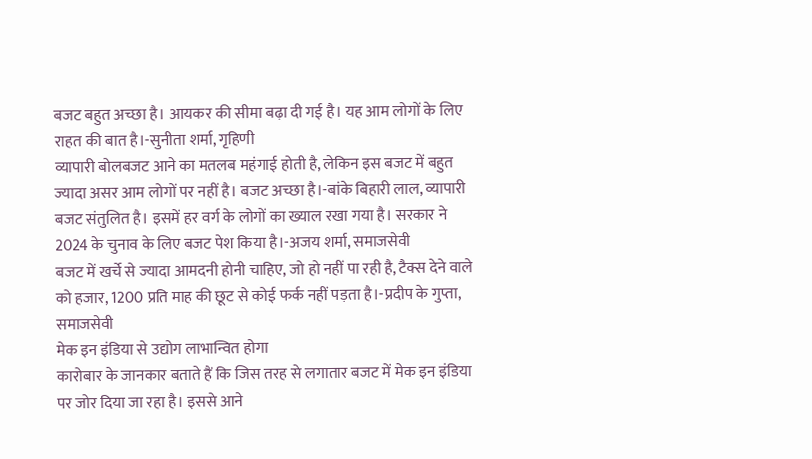बजट बहुत अच्छा है। आयकर की सीमा बढ़ा दी गई है। यह आम लोगों के लिए राहत की बात है।-सुनीता शर्मा, गृहिणी
व्यापारी बोलबजट आने का मतलब महंगाई होती है, लेकिन इस बजट में बहुत ज्यादा असर आम लोगों पर नहीं है। बजट अच्छा है।-बांके बिहारी लाल, व्यापारी
बजट संतुलित है। इसमें हर वर्ग के लोगों का ख्याल रखा गया है। सरकार ने 2024 के चुनाव के लिए बजट पेश किया है।-अजय शर्मा, समाजसेवी
बजट में खर्चे से ज्यादा आमदनी होनी चाहिए, जो हो नहीं पा रही है, टैक्स देने वाले को हजार, 1200 प्रति माह की छूट से कोई फर्क नहीं पड़ता है।-प्रदीप के गुप्ता, समाजसेवी
मेक इन इंडिया से उद्योग लाभान्वित होगा
कारोबार के जानकार बताते हैं कि जिस तरह से लगातार बजट में मेक इन इंडिया पर जोर दिया जा रहा है। इससे आने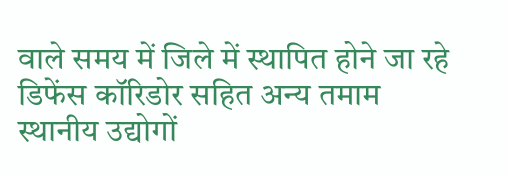वाले समय में जिले में स्थापित होने जा रहे डिफेंस कॉरिडोर सहित अन्य तमाम स्थानीय उद्योगों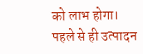को लाभ होगा। पहले से ही उत्पादन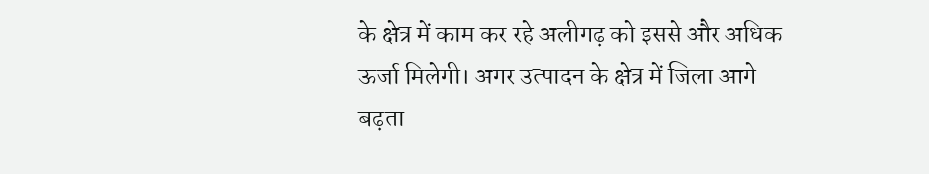के क्षेत्र में काम कर रहे अलीगढ़ को इससे और अधिक ऊर्जा मिलेगी। अगर उत्पादन के क्षेत्र में जिला आगे बढ़ता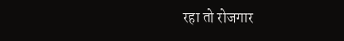रहा तो रोजगार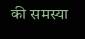की समस्या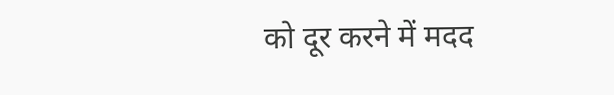को दूर करने में मदद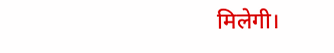मिलेगी।